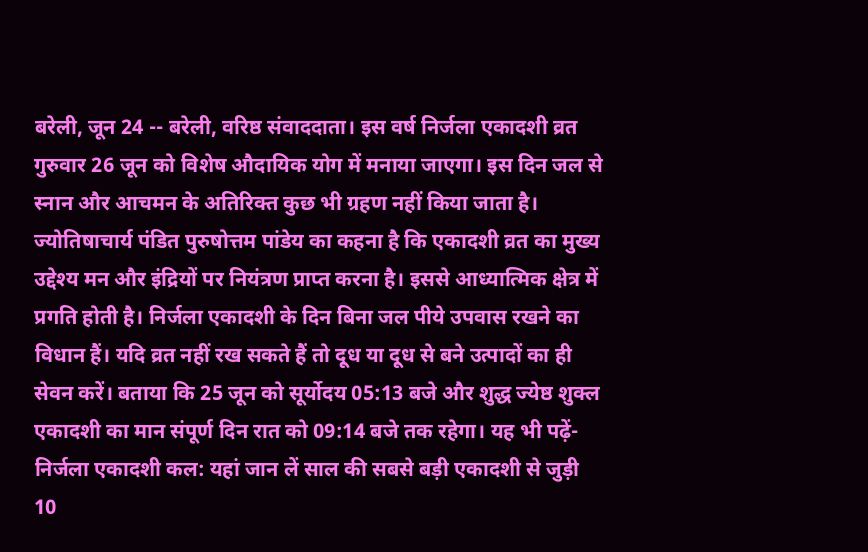बरेली, जून 24 -- बरेली, वरिष्ठ संवाददाता। इस वर्ष निर्जला एकादशी व्रत गुरुवार 26 जून को विशेष औदायिक योग में मनाया जाएगा। इस दिन जल से स्नान और आचमन के अतिरिक्त कुछ भी ग्रहण नहीं किया जाता है। ज्योतिषाचार्य पंडित पुरुषोत्तम पांडेय का कहना है कि एकादशी व्रत का मुख्य उद्देश्य मन और इंद्रियों पर नियंत्रण प्राप्त करना है। इससे आध्यात्मिक क्षेत्र में प्रगति होती है। निर्जला एकादशी के दिन बिना जल पीये उपवास रखने का विधान हैं। यदि व्रत नहीं रख सकते हैं तो दूध या दूध से बने उत्पादों का ही सेवन करें। बताया कि 25 जून को सूर्योदय 05:13 बजे और शुद्ध ज्येष्ठ शुक्ल एकादशी का मान संपूर्ण दिन रात को 09:14 बजे तक रहेगा। यह भी पढ़ें- निर्जला एकादशी कल: यहां जान लें साल की सबसे बड़ी एकादशी से जुड़ी 10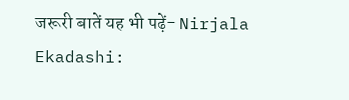जरूरी बातें यह भी पढ़ें- Nirjala Ekadashi: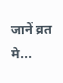जानें व्रत मे...